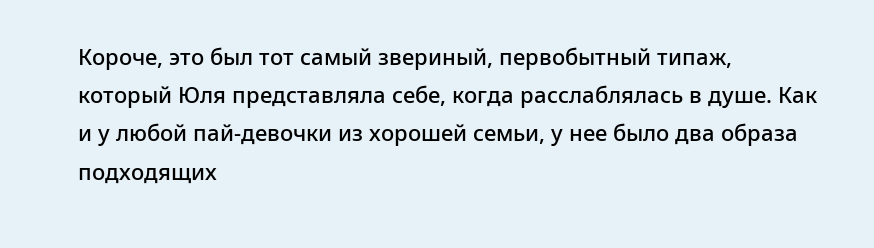Короче, это был тот самый звериный, первобытный типаж, который Юля представляла себе, когда расслаблялась в душе. Как и у любой пай-девочки из хорошей семьи, у нее было два образа подходящих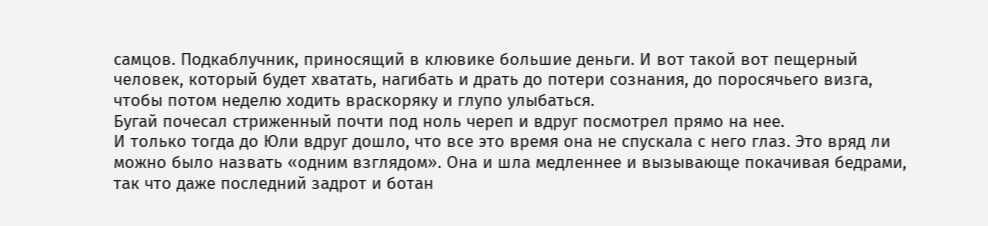самцов. Подкаблучник, приносящий в клювике большие деньги. И вот такой вот пещерный человек, который будет хватать, нагибать и драть до потери сознания, до поросячьего визга, чтобы потом неделю ходить враскоряку и глупо улыбаться.
Бугай почесал стриженный почти под ноль череп и вдруг посмотрел прямо на нее.
И только тогда до Юли вдруг дошло, что все это время она не спускала с него глаз. Это вряд ли можно было назвать «одним взглядом». Она и шла медленнее и вызывающе покачивая бедрами, так что даже последний задрот и ботан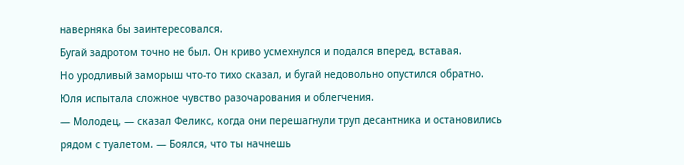наверняка бы заинтересовался.
Бугай задротом точно не был. Он криво усмехнулся и подался вперед, вставая.
Но уродливый заморыш что-то тихо сказал, и бугай недовольно опустился обратно.
Юля испытала сложное чувство разочарования и облегчения.
— Молодец, — сказал Феликс, когда они перешагнули труп десантника и остановились рядом с туалетом. — Боялся, что ты начнешь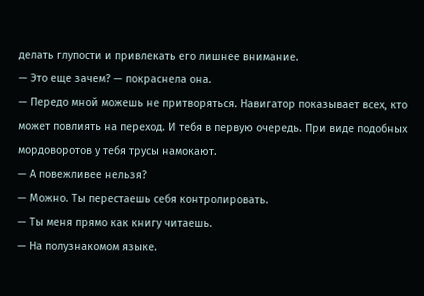делать глупости и привлекать его лишнее внимание.
— Это еще зачем? — покраснела она.
— Передо мной можешь не притворяться. Навигатор показывает всех, кто может повлиять на переход. И тебя в первую очередь. При виде подобных мордоворотов у тебя трусы намокают.
— А повежливее нельзя?
— Можно. Ты перестаешь себя контролировать.
— Ты меня прямо как книгу читаешь.
— На полузнакомом языке.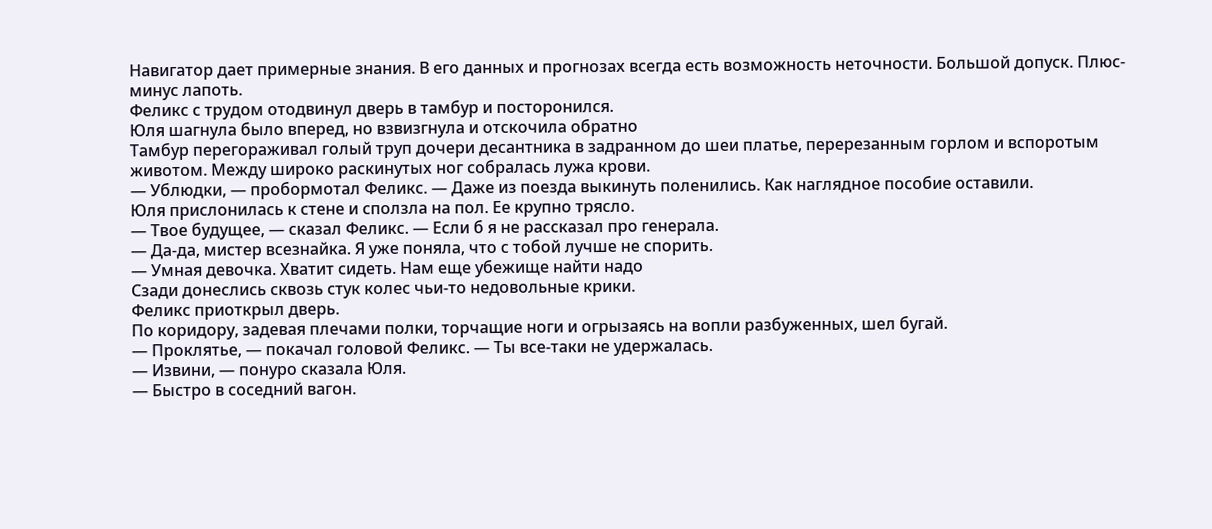Навигатор дает примерные знания. В его данных и прогнозах всегда есть возможность неточности. Большой допуск. Плюс-минус лапоть.
Феликс с трудом отодвинул дверь в тамбур и посторонился.
Юля шагнула было вперед, но взвизгнула и отскочила обратно
Тамбур перегораживал голый труп дочери десантника в задранном до шеи платье, перерезанным горлом и вспоротым животом. Между широко раскинутых ног собралась лужа крови.
— Ублюдки, — пробормотал Феликс. — Даже из поезда выкинуть поленились. Как наглядное пособие оставили.
Юля прислонилась к стене и сползла на пол. Ее крупно трясло.
— Твое будущее, — сказал Феликс. — Если б я не рассказал про генерала.
— Да-да, мистер всезнайка. Я уже поняла, что с тобой лучше не спорить.
— Умная девочка. Хватит сидеть. Нам еще убежище найти надо
Сзади донеслись сквозь стук колес чьи-то недовольные крики.
Феликс приоткрыл дверь.
По коридору, задевая плечами полки, торчащие ноги и огрызаясь на вопли разбуженных, шел бугай.
— Проклятье, — покачал головой Феликс. — Ты все-таки не удержалась.
— Извини, — понуро сказала Юля.
— Быстро в соседний вагон.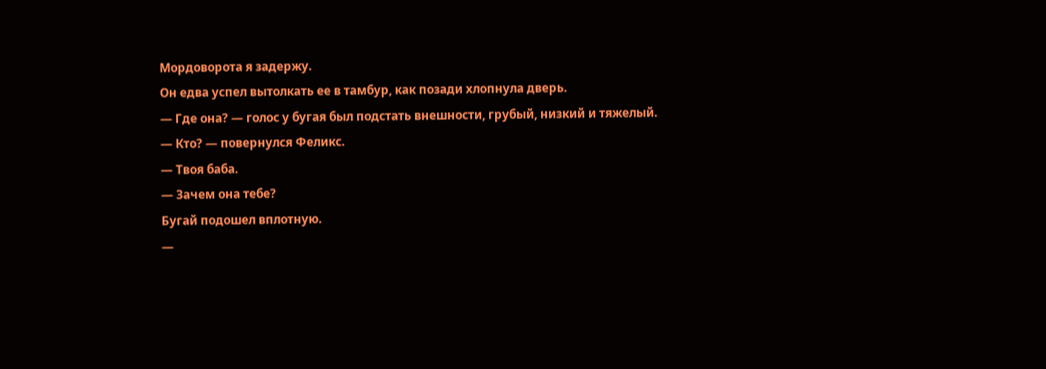Мордоворота я задержу.
Он едва успел вытолкать ее в тамбур, как позади хлопнула дверь.
— Где она? — голос у бугая был подстать внешности, грубый, низкий и тяжелый.
— Кто? — повернулся Феликс.
— Твоя баба.
— Зачем она тебе?
Бугай подошел вплотную.
—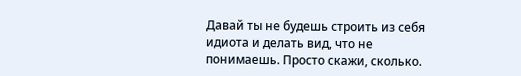Давай ты не будешь строить из себя идиота и делать вид, что не понимаешь. Просто скажи, сколько.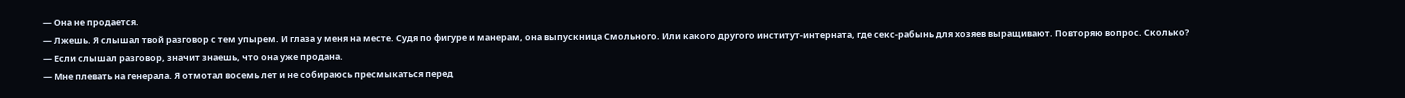— Она не продается.
— Лжешь. Я слышал твой разговор с тем упырем. И глаза у меня на месте. Судя по фигуре и манерам, она выпускница Смольного. Или какого другого институт-интерната, где секс-рабынь для хозяев выращивают. Повторяю вопрос. Сколько?
— Если слышал разговор, значит знаешь, что она уже продана.
— Мне плевать на генерала. Я отмотал восемь лет и не собираюсь пресмыкаться перед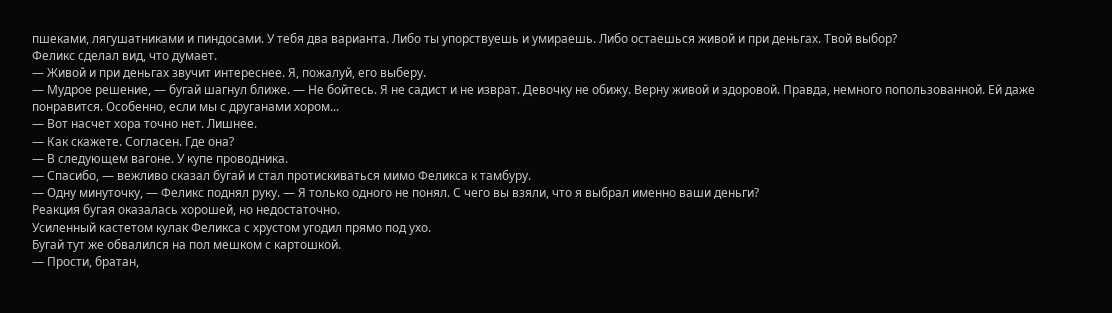пшеками, лягушатниками и пиндосами. У тебя два варианта. Либо ты упорствуешь и умираешь. Либо остаешься живой и при деньгах. Твой выбор?
Феликс сделал вид, что думает.
— Живой и при деньгах звучит интереснее. Я, пожалуй, его выберу.
— Мудрое решение, — бугай шагнул ближе. — Не бойтесь. Я не садист и не изврат. Девочку не обижу. Верну живой и здоровой. Правда, немного попользованной. Ей даже понравится. Особенно, если мы с друганами хором...
— Вот насчет хора точно нет. Лишнее.
— Как скажете. Согласен. Где она?
— В следующем вагоне. У купе проводника.
— Спасибо, — вежливо сказал бугай и стал протискиваться мимо Феликса к тамбуру.
— Одну минуточку, — Феликс поднял руку. — Я только одного не понял. С чего вы взяли, что я выбрал именно ваши деньги?
Реакция бугая оказалась хорошей, но недостаточно.
Усиленный кастетом кулак Феликса с хрустом угодил прямо под ухо.
Бугай тут же обвалился на пол мешком с картошкой.
— Прости, братан,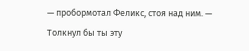— пробормотал Феликс, стоя над ним. — Толкнул бы ты эту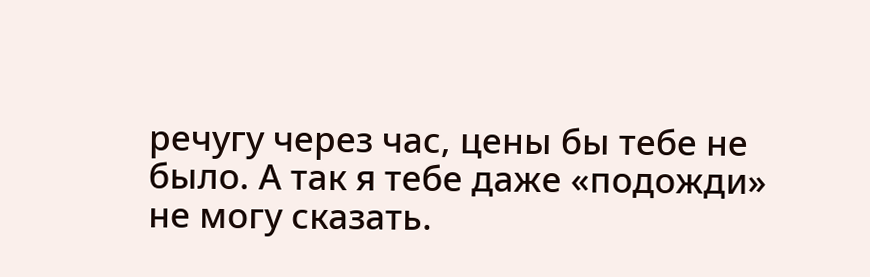речугу через час, цены бы тебе не было. А так я тебе даже «подожди» не могу сказать.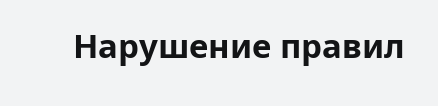Нарушение правил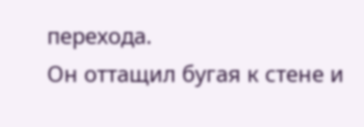перехода.
Он оттащил бугая к стене и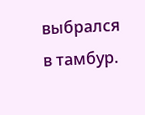выбрался в тамбур.